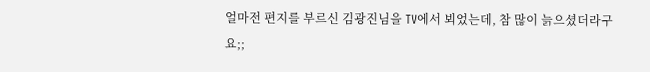얼마전 편지를 부르신 김광진님을 TV에서 뵈었는데, 참 많이 늙으셨더라구요;;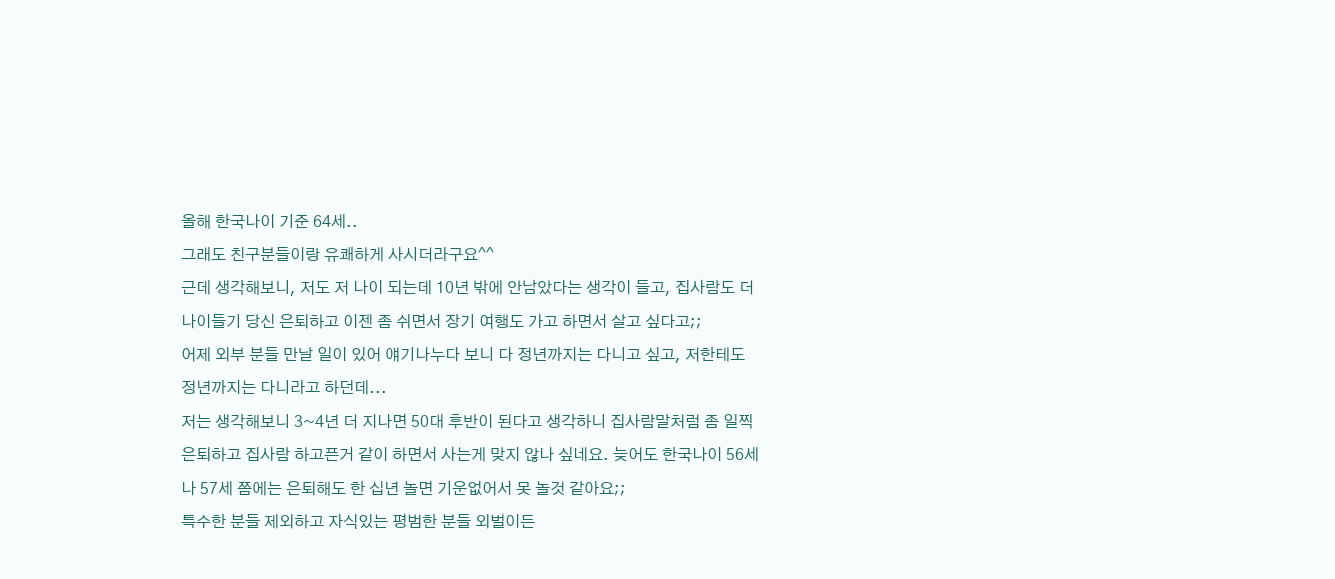올해 한국나이 기준 64세..
그래도 친구분들이랑 유쾌하게 사시더라구요^^
근데 생각해보니, 저도 저 나이 되는데 10년 밖에 안남았다는 생각이 들고, 집사람도 더 나이들기 당신 은퇴하고 이젠 좀 쉬면서 장기 여행도 가고 하면서 살고 싶다고;;
어제 외부 분들 만날 일이 있어 얘기나누다 보니 다 정년까지는 다니고 싶고, 저한테도 정년까지는 다니라고 하던데...
저는 생각해보니 3~4년 더 지나면 50대 후반이 된다고 생각하니 집사람말처럼 좀 일찍 은퇴하고 집사람 하고픈거 같이 하면서 사는게 맞지 않나 싶네요. 늦어도 한국나이 56세나 57세 쯤에는 은퇴해도 한 십년 놀면 기운없어서 못 놀것 같아요;;
특수한 분들 제외하고 자식있는 평범한 분들 외벌이든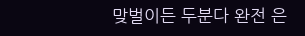맞벌이든 두분다 완전 은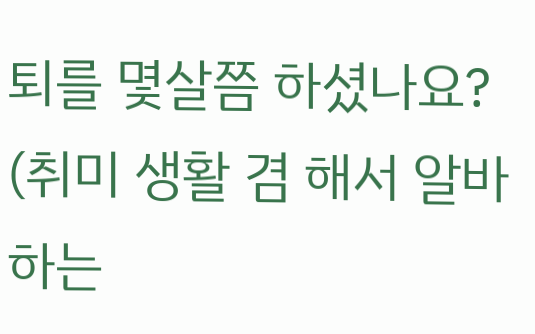퇴를 몇살쯤 하셨나요?
(취미 생활 겸 해서 알바하는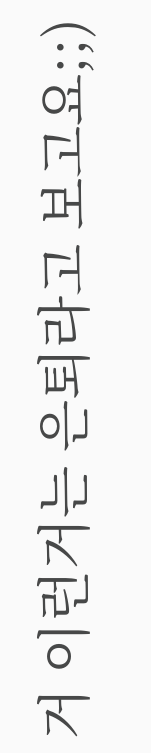거 이런거는 은퇴라고 보고요;;)